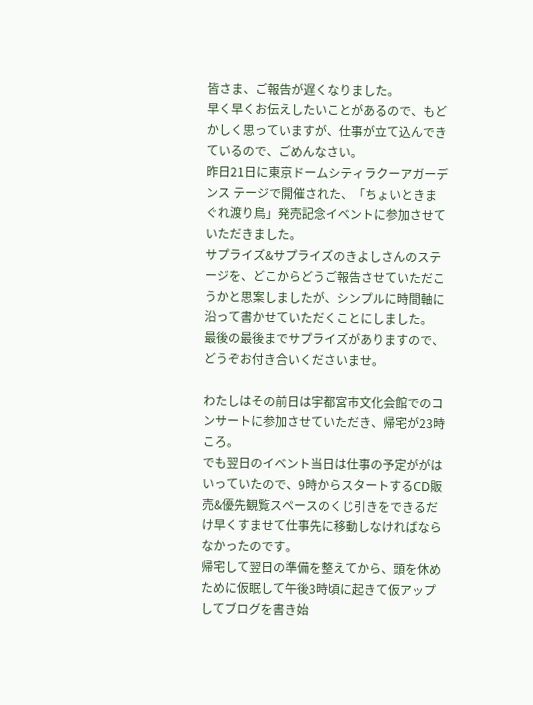皆さま、ご報告が遅くなりました。
早く早くお伝えしたいことがあるので、もどかしく思っていますが、仕事が立て込んできているので、ごめんなさい。
昨日21日に東京ドームシティラクーアガーデンス テージで開催された、「ちょいときまぐれ渡り鳥」発売記念イベントに参加させていただきました。
サプライズ&サプライズのきよしさんのステージを、どこからどうご報告させていただこうかと思案しましたが、シンプルに時間軸に沿って書かせていただくことにしました。
最後の最後までサプライズがありますので、どうぞお付き合いくださいませ。

わたしはその前日は宇都宮市文化会館でのコンサートに参加させていただき、帰宅が23時ころ。
でも翌日のイベント当日は仕事の予定ががはいっていたので、9時からスタートするCD販売&優先観覧スペースのくじ引きをできるだけ早くすませて仕事先に移動しなければならなかったのです。
帰宅して翌日の準備を整えてから、頭を休めために仮眠して午後3時頃に起きて仮アップしてブログを書き始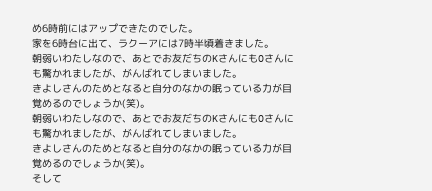め6時前にはアップできたのでした。
家を6時台に出て、ラクーアには7時半頃着きました。
朝弱いわたしなので、あとでお友だちのKさんにもOさんにも驚かれましたが、がんばれてしまいました。
きよしさんのためとなると自分のなかの眠っている力が目覚めるのでしょうか(笑)。
朝弱いわたしなので、あとでお友だちのKさんにもOさんにも驚かれましたが、がんばれてしまいました。
きよしさんのためとなると自分のなかの眠っている力が目覚めるのでしょうか(笑)。
そして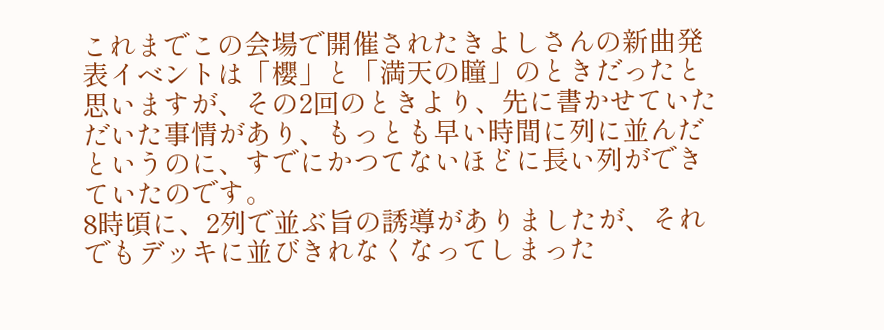これまでこの会場で開催されたきよしさんの新曲発表イベントは「櫻」と「満天の瞳」のときだったと思いますが、その2回のときより、先に書かせていただいた事情があり、もっとも早い時間に列に並んだというのに、すでにかつてないほどに長い列ができていたのです。
8時頃に、2列で並ぶ旨の誘導がありましたが、それでもデッキに並びきれなくなってしまった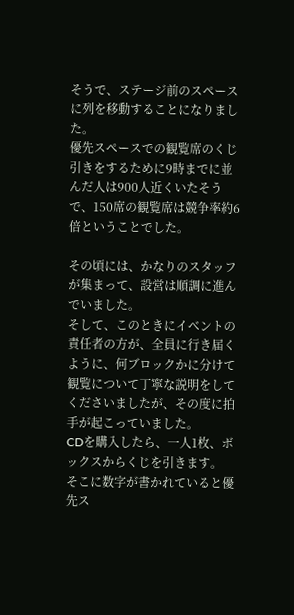そうで、ステージ前のスペースに列を移動することになりました。
優先スペースでの観覧席のくじ引きをするために9時までに並んだ人は900人近くいたそうで、150席の観覧席は競争率約6倍ということでした。

その頃には、かなりのスタッフが集まって、設営は順調に進んでいました。
そして、このときにイベントの責任者の方が、全員に行き届くように、何ブロックかに分けて観覧について丁寧な説明をしてくださいましたが、その度に拍手が起こっていました。
CDを購入したら、一人1枚、ボックスからくじを引きます。
そこに数字が書かれていると優先ス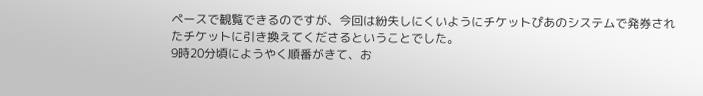ペースで観覧できるのですが、今回は紛失しにくいようにチケットぴあのシステムで発券されたチケットに引き換えてくださるということでした。
9時20分頃にようやく順番がきて、お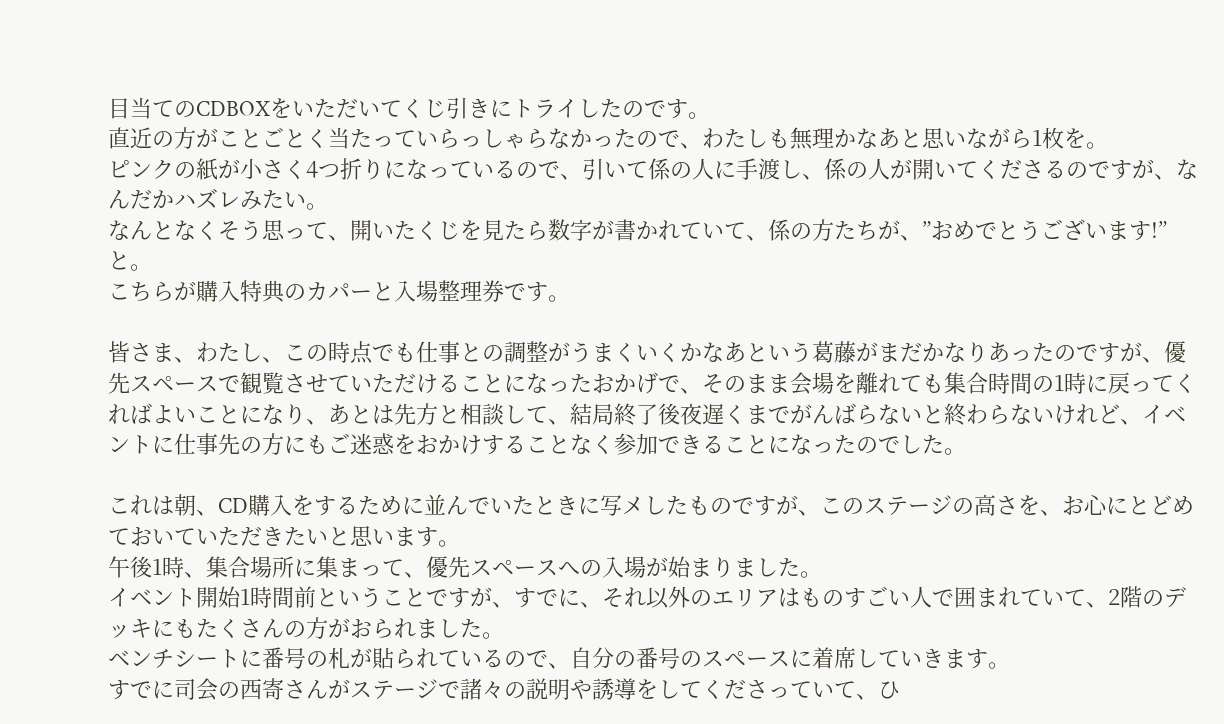目当てのCDBOXをいただいてくじ引きにトライしたのです。
直近の方がことごとく当たっていらっしゃらなかったので、わたしも無理かなあと思いながら1枚を。
ピンクの紙が小さく4つ折りになっているので、引いて係の人に手渡し、係の人が開いてくださるのですが、なんだかハズレみたい。
なんとなくそう思って、開いたくじを見たら数字が書かれていて、係の方たちが、”おめでとうございます!”と。
こちらが購入特典のカパーと入場整理券です。

皆さま、わたし、この時点でも仕事との調整がうまくいくかなあという葛藤がまだかなりあったのですが、優先スペースで観覧させていただけることになったおかげで、そのまま会場を離れても集合時間の1時に戻ってくればよいことになり、あとは先方と相談して、結局終了後夜遅くまでがんばらないと終わらないけれど、イベントに仕事先の方にもご迷惑をおかけすることなく参加できることになったのでした。

これは朝、CD購入をするために並んでいたときに写メしたものですが、このステージの高さを、お心にとどめておいていただきたいと思います。
午後1時、集合場所に集まって、優先スペースへの入場が始まりました。
イベント開始1時間前ということですが、すでに、それ以外のエリアはものすごい人で囲まれていて、2階のデッキにもたくさんの方がおられました。
ベンチシートに番号の札が貼られているので、自分の番号のスペースに着席していきます。
すでに司会の西寄さんがステージで諸々の説明や誘導をしてくださっていて、ひ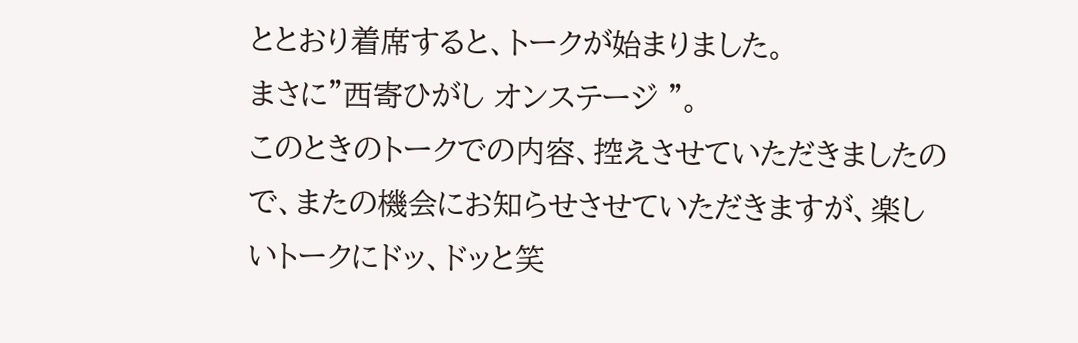ととおり着席すると、トークが始まりました。
まさに”西寄ひがし オンステージ ”。
このときのトークでの内容、控えさせていただきましたので、またの機会にお知らせさせていただきますが、楽しいトークにドッ、ドッと笑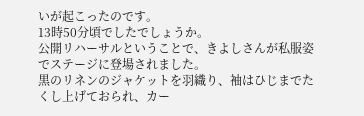いが起こったのです。
13時50分頃でしたでしょうか。
公開リハーサルということで、きよしさんが私服姿でステージに登場されました。
黒のリネンのジャケットを羽織り、袖はひじまでたくし上げておられ、カー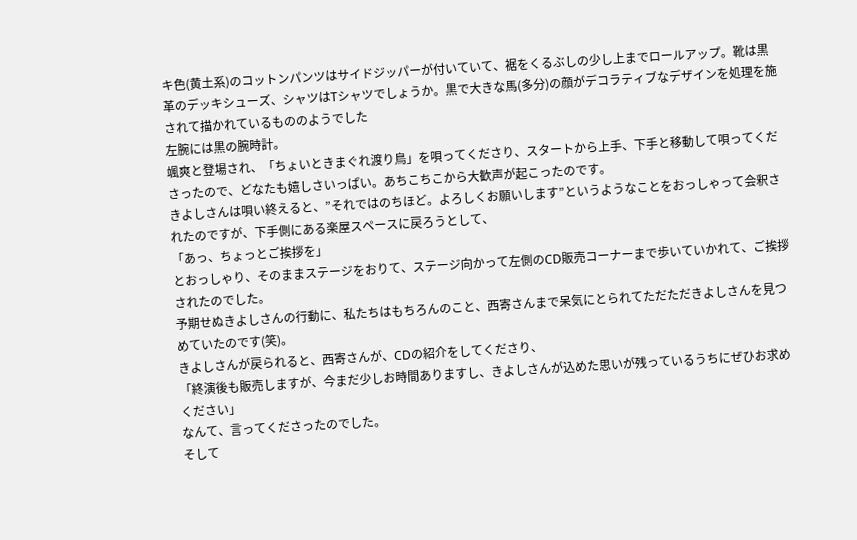キ色(黄土系)のコットンパンツはサイドジッパーが付いていて、裾をくるぶしの少し上までロールアップ。靴は黒革のデッキシューズ、シャツはTシャツでしょうか。黒で大きな馬(多分)の顔がデコラティブなデザインを処理を施されて描かれているもののようでした
左腕には黒の腕時計。
颯爽と登場され、「ちょいときまぐれ渡り鳥」を唄ってくださり、スタートから上手、下手と移動して唄ってくださったので、どなたも嬉しさいっぱい。あちこちこから大歓声が起こったのです。
きよしさんは唄い終えると、”それではのちほど。よろしくお願いします”というようなことをおっしゃって会釈されたのですが、下手側にある楽屋スペースに戻ろうとして、
「あっ、ちょっとご挨拶を」
とおっしゃり、そのままステージをおりて、ステージ向かって左側のCD販売コーナーまで歩いていかれて、ご挨拶されたのでした。
予期せぬきよしさんの行動に、私たちはもちろんのこと、西寄さんまで呆気にとられてただただきよしさんを見つめていたのです(笑)。
きよしさんが戻られると、西寄さんが、CDの紹介をしてくださり、
「終演後も販売しますが、今まだ少しお時間ありますし、きよしさんが込めた思いが残っているうちにぜひお求めください」
なんて、言ってくださったのでした。
そして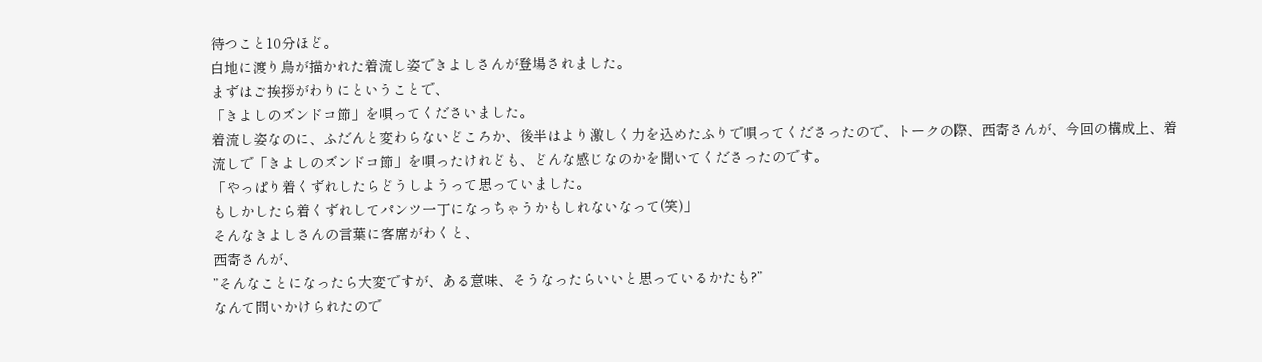待つこと10分ほど。
白地に渡り鳥が描かれた着流し姿できよしさんが登場されました。
まずはご挨拶がわりにということで、
「きよしのズンドコ節」を唄ってくださいました。
着流し姿なのに、ふだんと変わらないどころか、後半はより激しく力を込めたふりで唄ってくださったので、トークの際、西寄さんが、今回の構成上、着流しで「きよしのズンドコ節」を唄ったけれども、どんな感じなのかを聞いてくださったのです。
「やっぱり着くずれしたらどうしようって思っていました。
もしかしたら着くずれしてパンツ一丁になっちゃうかもしれないなって(笑)」
そんなきよしさんの言葉に客席がわくと、
西寄さんが、
”そんなことになったら大変ですが、ある意味、そうなったらいいと思っているかたも?”
なんて問いかけられたので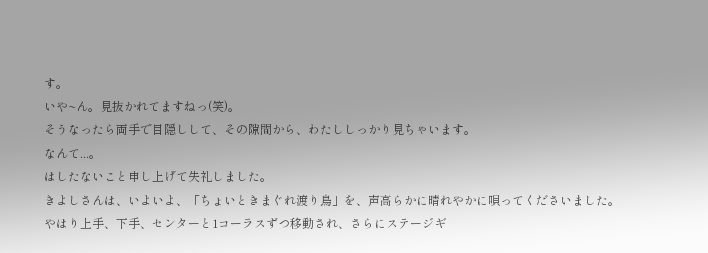す。
いや~ん。見抜かれてますねっ(笑)。
そうなったら両手で目隠しして、その隙間から、わたししっかり見ちゃいます。
なんて...。
はしたないこと申し上げて失礼しました。
きよしさんは、いよいよ、「ちょいときまぐれ渡り鳥」を、声高らかに晴れやかに唄ってくださいました。
やはり上手、下手、センターと1コーラスずつ移動され、さらにステージギ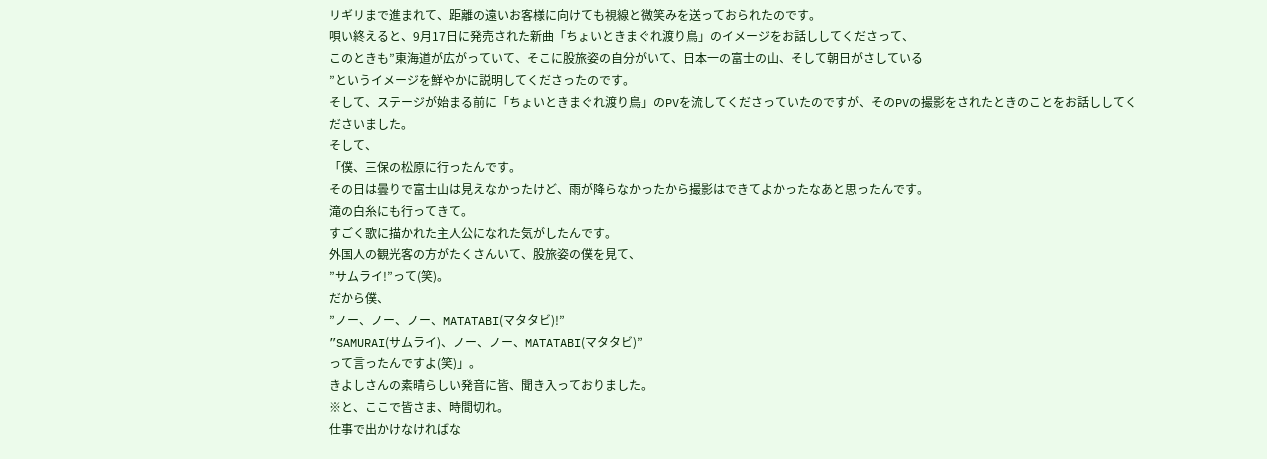リギリまで進まれて、距離の遠いお客様に向けても視線と微笑みを送っておられたのです。
唄い終えると、9月17日に発売された新曲「ちょいときまぐれ渡り鳥」のイメージをお話ししてくださって、
このときも”東海道が広がっていて、そこに股旅姿の自分がいて、日本一の富士の山、そして朝日がさしている
”というイメージを鮮やかに説明してくださったのです。
そして、ステージが始まる前に「ちょいときまぐれ渡り鳥」のPVを流してくださっていたのですが、そのPVの撮影をされたときのことをお話ししてくださいました。
そして、
「僕、三保の松原に行ったんです。
その日は曇りで富士山は見えなかったけど、雨が降らなかったから撮影はできてよかったなあと思ったんです。
滝の白糸にも行ってきて。
すごく歌に描かれた主人公になれた気がしたんです。
外国人の観光客の方がたくさんいて、股旅姿の僕を見て、
”サムライ!”って(笑)。
だから僕、
”ノー、ノー、ノー、MATATABI(マタタビ)!”
”SAMURAI(サムライ)、ノー、ノー、MATATABI(マタタビ)”
って言ったんですよ(笑)」。
きよしさんの素晴らしい発音に皆、聞き入っておりました。
※と、ここで皆さま、時間切れ。
仕事で出かけなければな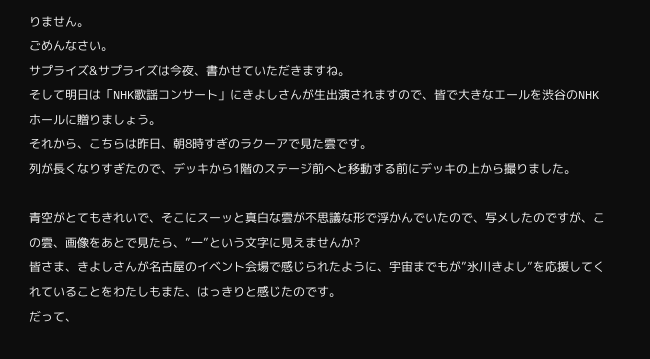りません。
ごめんなさい。
サプライズ&サプライズは今夜、書かせていただきますね。
そして明日は「NHK歌謡コンサート」にきよしさんが生出演されますので、皆で大きなエールを渋谷のNHKホールに贈りましょう。
それから、こちらは昨日、朝8時すぎのラクーアで見た雲です。
列が長くなりすぎたので、デッキから1階のステージ前へと移動する前にデッキの上から撮りました。

青空がとてもきれいで、そこにスーッと真白な雲が不思議な形で浮かんでいたので、写メしたのですが、この雲、画像をあとで見たら、”一”という文字に見えませんか?
皆さま、きよしさんが名古屋のイベント会場で感じられたように、宇宙までもが”氷川きよし”を応援してくれていることをわたしもまた、はっきりと感じたのです。
だって、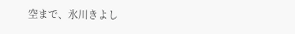空まで、氷川きよし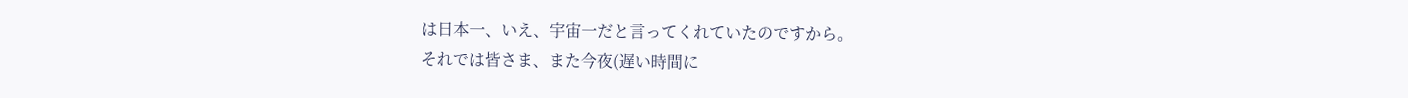は日本一、いえ、宇宙一だと言ってくれていたのですから。
それでは皆さま、また今夜(遅い時間に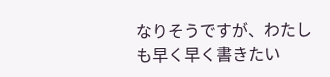なりそうですが、わたしも早く早く書きたい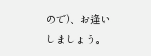ので)、お逢いしましょう。